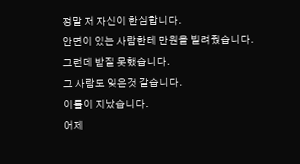정말 저 자신이 한심합니다.
안면이 있는 사람한테 만원을 빌려줬습니다.
그런데 받질 못했습니다.
그 사람도 잊은것 같습니다.
이틀이 지났습니다.
어제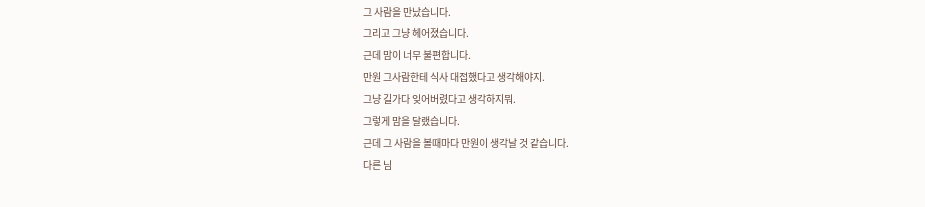그 사람을 만났습니다.
그리고 그냥 헤어졌습니다.
근데 맘이 너무 불편합니다.
만원 그사람한테 식사 대접했다고 생각해야지.
그냥 길가다 잊어버렸다고 생각하지뭐.
그렇게 맘을 달랬습니다.
근데 그 사람을 볼때마다 만원이 생각날 것 같습니다.
다른 님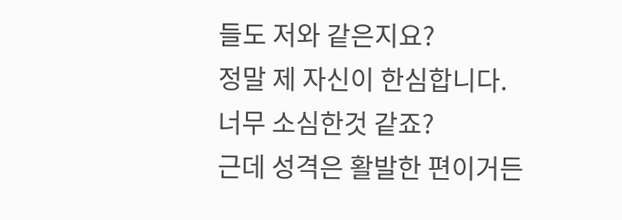들도 저와 같은지요?
정말 제 자신이 한심합니다.
너무 소심한것 같죠?
근데 성격은 활발한 편이거든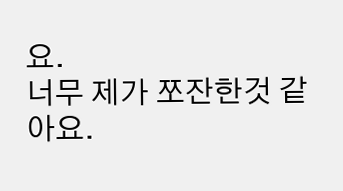요.
너무 제가 쪼잔한것 같아요.